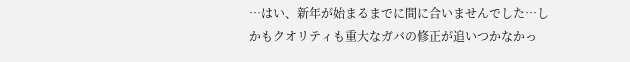…はい、新年が始まるまでに間に合いませんでした…しかもクオリティも重大なガバの修正が追いつかなかっ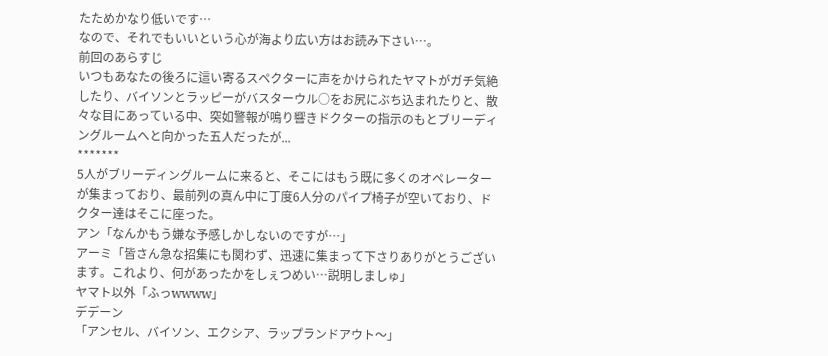たためかなり低いです…
なので、それでもいいという心が海より広い方はお読み下さい…。
前回のあらすじ
いつもあなたの後ろに這い寄るスペクターに声をかけられたヤマトがガチ気絶したり、バイソンとラッピーがバスターウル○をお尻にぶち込まれたりと、散々な目にあっている中、突如警報が鳴り響きドクターの指示のもとブリーディングルームへと向かった五人だったが...
*******
5人がブリーディングルームに来ると、そこにはもう既に多くのオペレーターが集まっており、最前列の真ん中に丁度6人分のパイプ椅子が空いており、ドクター達はそこに座った。
アン「なんかもう嫌な予感しかしないのですが…」
アーミ「皆さん急な招集にも関わず、迅速に集まって下さりありがとうございます。これより、何があったかをしぇつめい…説明しましゅ」
ヤマト以外「ふっwwww」
デデーン
「アンセル、バイソン、エクシア、ラップランドアウト〜」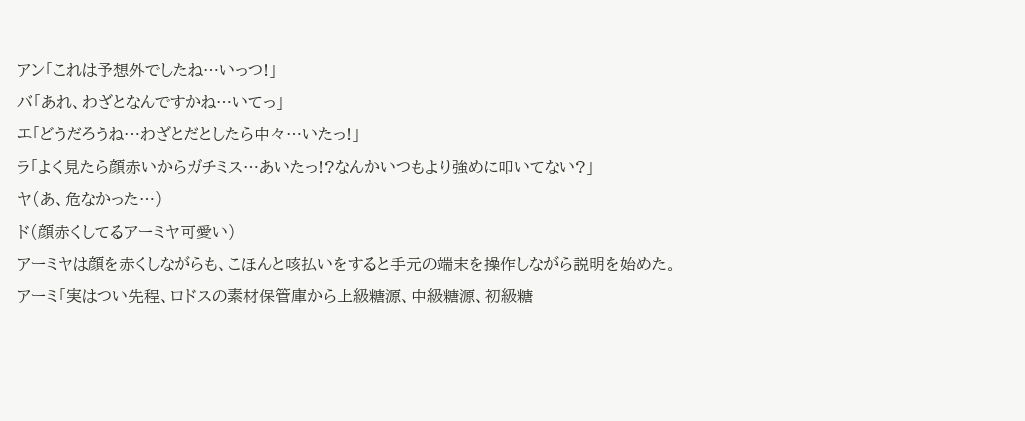アン「これは予想外でしたね…いっつ!」
バ「あれ、わざとなんですかね…いてっ」
エ「どうだろうね…わざとだとしたら中々…いたっ!」
ラ「よく見たら顔赤いからガチミス…あいたっ!?なんかいつもより強めに叩いてない?」
ヤ(あ、危なかった…)
ド(顔赤くしてるアーミヤ可愛い)
アーミヤは顔を赤くしながらも、こほんと咳払いをすると手元の端末を操作しながら説明を始めた。
アーミ「実はつい先程、ロドスの素材保管庫から上級糖源、中級糖源、初級糖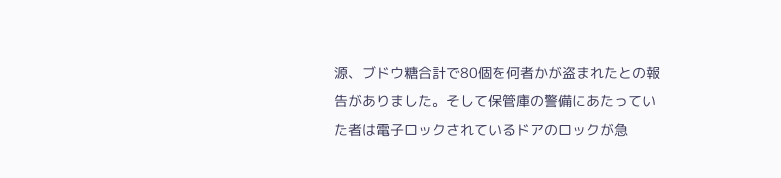源、ブドウ糖合計で80個を何者かが盗まれたとの報告がありました。そして保管庫の警備にあたっていた者は電子ロックされているドアのロックが急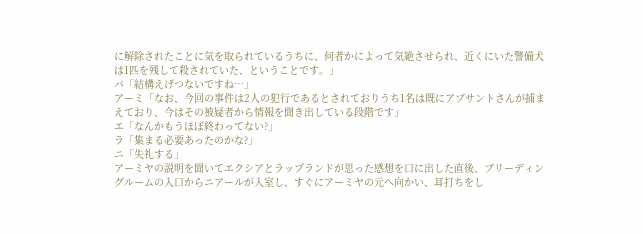に解除されたことに気を取られているうちに、何者かによって気絶させられ、近くにいた警備犬は1匹を残して殺されていた、ということです。」
バ「結構えげつないですね…」
アーミ「なお、今回の事件は2人の犯行であるとされておりうち1名は既にアブサントさんが捕まえており、今はその被疑者から情報を聞き出している段階です」
エ「なんかもうほぼ終わってない?」
ラ「集まる必要あったのかな?」
ニ「失礼する」
アーミヤの説明を聞いてエクシアとラップランドが思った感想を口に出した直後、ブリーディングルームの入口からニアールが入室し、すぐにアーミヤの元へ向かい、耳打ちをし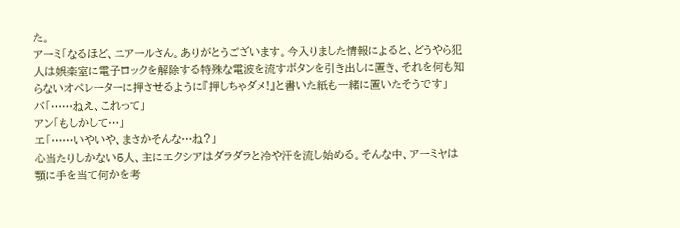た。
アーミ「なるほど、ニアールさん。ありがとうございます。今入りました情報によると、どうやら犯人は娯楽室に電子ロックを解除する特殊な電波を流すボタンを引き出しに置き、それを何も知らないオペレーターに押させるように『押しちゃダメ!』と書いた紙も一緒に置いたそうです」
バ「……ねえ、これって」
アン「もしかして…」
エ「……いやいや、まさかそんな…ね?」
心当たりしかない5人、主にエクシアはダラダラと冷や汗を流し始める。そんな中、アーミヤは顎に手を当て何かを考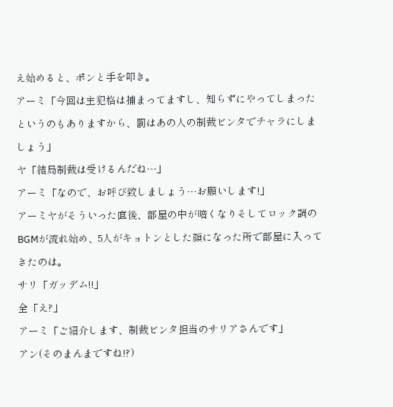え始めると、ポンと手を叩き。
アーミ「今回は主犯格は捕まってますし、知らずにやってしまったというのもありますから、罰はあの人の制裁ビンタでチャラにしましょう」
ヤ「結局制裁は受けるんだね…」
アーミ「なので、お呼び致しましょう…お願いします!」
アーミヤがそういった直後、部屋の中が暗くなりそしてロック調のBGMが流れ始め、5人がキョトンとした顔になった所で部屋に入ってきたのは。
サリ「ガッデム!!」
全「え?」
アーミ「ご紹介します、制裁ビンタ担当のサリアさんです」
アン(そのまんまですね!?)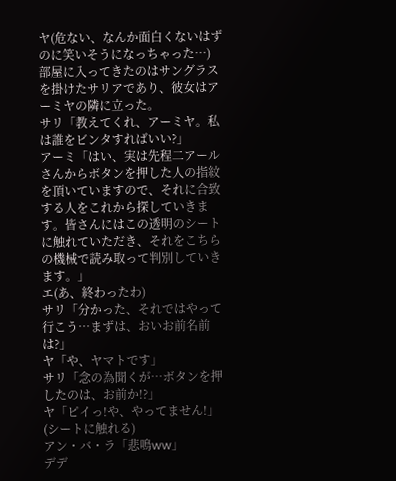ヤ(危ない、なんか面白くないはずのに笑いそうになっちゃった…)
部屋に入ってきたのはサングラスを掛けたサリアであり、彼女はアーミヤの隣に立った。
サリ「教えてくれ、アーミヤ。私は誰をビンタすればいい?」
アーミ「はい、実は先程二アールさんからボタンを押した人の指紋を頂いていますので、それに合致する人をこれから探していきます。皆さんにはこの透明のシートに触れていただき、それをこちらの機械で読み取って判別していきます。」
エ(あ、終わったわ)
サリ「分かった、それではやって行こう…まずは、おいお前名前は?」
ヤ「や、ヤマトです」
サリ「念の為聞くが…ボタンを押したのは、お前か!?」
ヤ「ピイっ!や、やってません!」(シートに触れる)
アン・バ・ラ「悲鳴ww」
デデ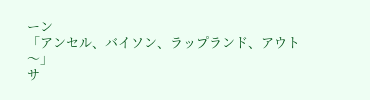ーン
「アンセル、バイソン、ラップランド、アウト〜」
サ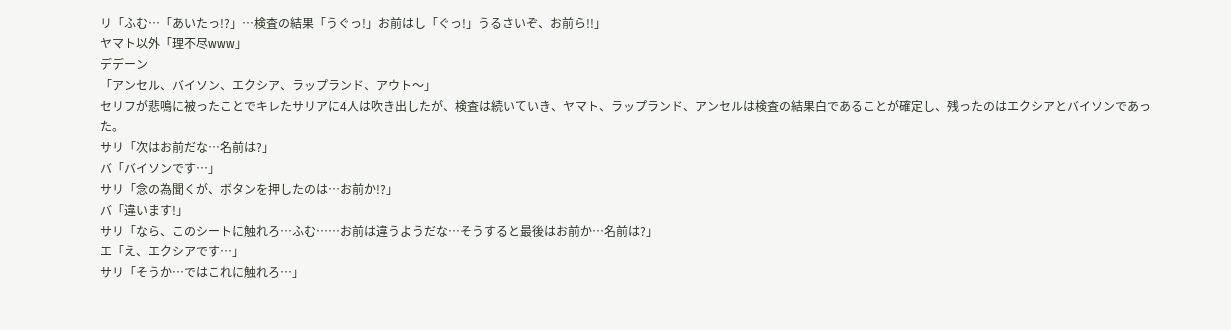リ「ふむ…「あいたっ!?」…検査の結果「うぐっ!」お前はし「ぐっ!」うるさいぞ、お前ら!!」
ヤマト以外「理不尽www」
デデーン
「アンセル、バイソン、エクシア、ラップランド、アウト〜」
セリフが悲鳴に被ったことでキレたサリアに4人は吹き出したが、検査は続いていき、ヤマト、ラップランド、アンセルは検査の結果白であることが確定し、残ったのはエクシアとバイソンであった。
サリ「次はお前だな…名前は?」
バ「バイソンです…」
サリ「念の為聞くが、ボタンを押したのは…お前か!?」
バ「違います!」
サリ「なら、このシートに触れろ…ふむ……お前は違うようだな…そうすると最後はお前か…名前は?」
エ「え、エクシアです…」
サリ「そうか…ではこれに触れろ…」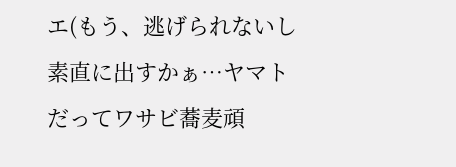エ(もう、逃げられないし素直に出すかぁ…ヤマトだってワサビ蕎麦頑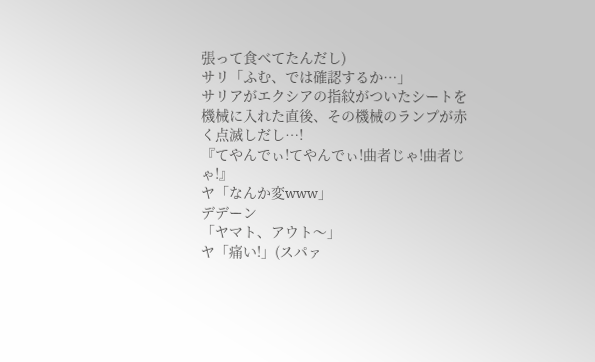張って食べてたんだし)
サリ「ふむ、では確認するか…」
サリアがエクシアの指紋がついたシートを機械に入れた直後、その機械のランプが赤く点滅しだし…!
『てやんでぃ!てやんでぃ!曲者じゃ!曲者じゃ!』
ヤ「なんか変www」
デデーン
「ヤマト、アウト〜」
ヤ「痛い!」(スパァ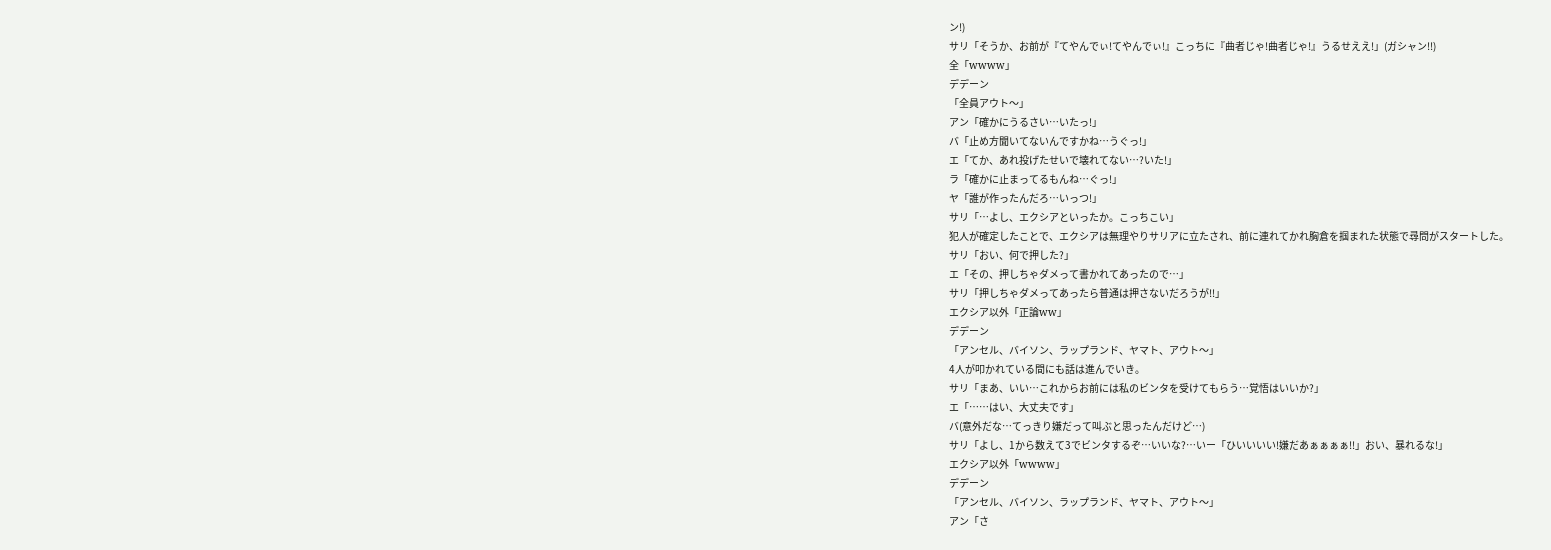ン!)
サリ「そうか、お前が『てやんでぃ!てやんでぃ!』こっちに『曲者じゃ!曲者じゃ!』うるせええ!」(ガシャン!!)
全「wwww」
デデーン
「全員アウト〜」
アン「確かにうるさい…いたっ!」
バ「止め方聞いてないんですかね…うぐっ!」
エ「てか、あれ投げたせいで壊れてない…?いた!」
ラ「確かに止まってるもんね…ぐっ!」
ヤ「誰が作ったんだろ…いっつ!」
サリ「…よし、エクシアといったか。こっちこい」
犯人が確定したことで、エクシアは無理やりサリアに立たされ、前に連れてかれ胸倉を掴まれた状態で尋問がスタートした。
サリ「おい、何で押した?」
エ「その、押しちゃダメって書かれてあったので…」
サリ「押しちゃダメってあったら普通は押さないだろうが!!」
エクシア以外「正論ww」
デデーン
「アンセル、バイソン、ラップランド、ヤマト、アウト〜」
4人が叩かれている間にも話は進んでいき。
サリ「まあ、いい…これからお前には私のビンタを受けてもらう…覚悟はいいか?」
エ「……はい、大丈夫です」
バ(意外だな…てっきり嫌だって叫ぶと思ったんだけど…)
サリ「よし、1から数えて3でビンタするぞ…いいな?…いー「ひいいいい!嫌だあぁぁぁぁ!!」おい、暴れるな!」
エクシア以外「wwww」
デデーン
「アンセル、バイソン、ラップランド、ヤマト、アウト〜」
アン「さ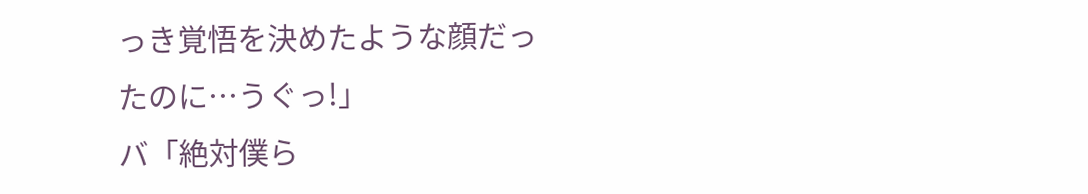っき覚悟を決めたような顔だったのに…うぐっ!」
バ「絶対僕ら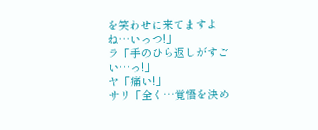を笑わせに来てますよね…いっつ!」
ラ「手のひら返しがすごい…っ!」
ヤ「痛い!」
サリ「全く…覚悟を決め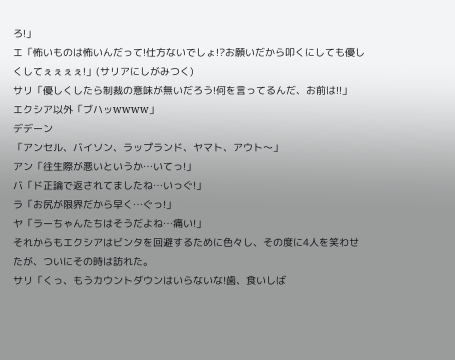ろ!」
エ「怖いものは怖いんだって!仕方ないでしょ!?お願いだから叩くにしても優しくしてぇぇぇぇ!」(サリアにしがみつく)
サリ「優しくしたら制裁の意味が無いだろう!何を言ってるんだ、お前は!!」
エクシア以外「ブハッwwww」
デデーン
「アンセル、バイソン、ラップランド、ヤマト、アウト〜」
アン「往生際が悪いというか…いてっ!」
バ「ド正論で返されてましたね…いっぐ!」
ラ「お尻が限界だから早く…ぐっ!」
ヤ「ラーちゃんたちはそうだよね…痛い!」
それからもエクシアはビンタを回避するために色々し、その度に4人を笑わせたが、ついにその時は訪れた。
サリ「くっ、もうカウントダウンはいらないな!歯、食いしば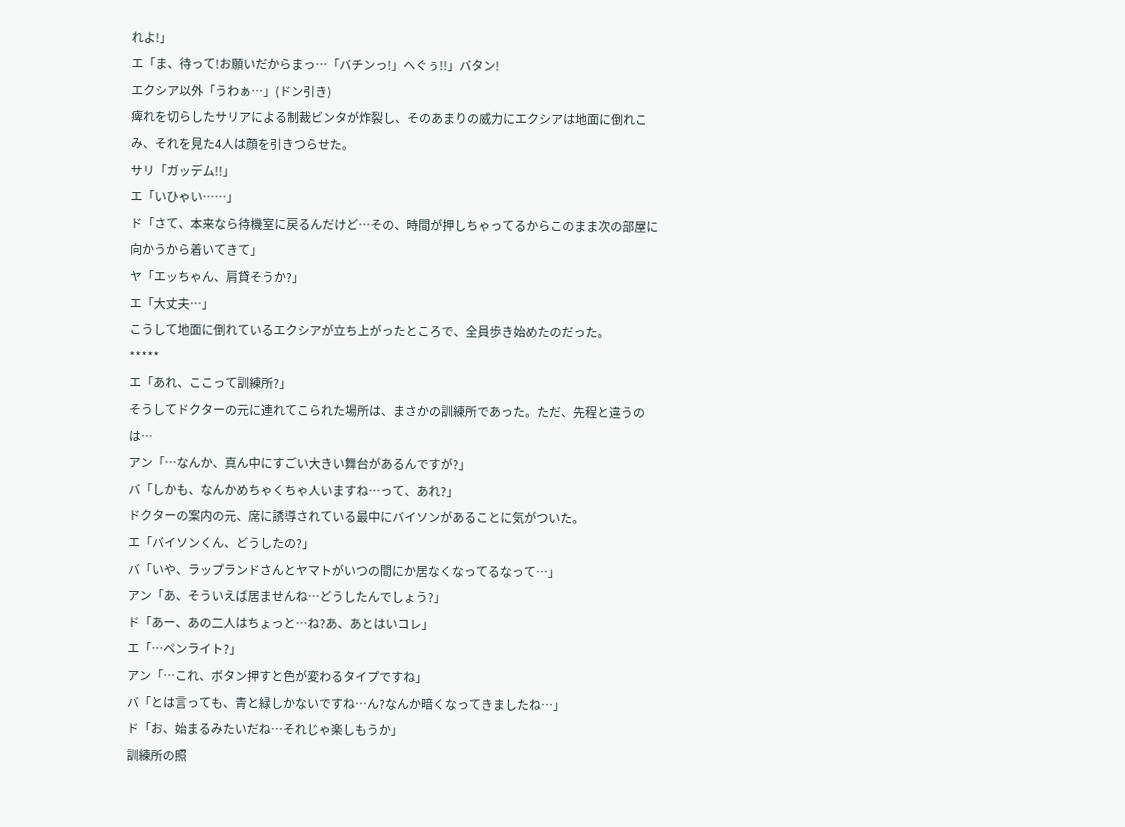れよ!」
エ「ま、待って!お願いだからまっ…「バチンっ!」へぐぅ!!」バタン!
エクシア以外「うわぁ…」(ドン引き)
痺れを切らしたサリアによる制裁ビンタが炸裂し、そのあまりの威力にエクシアは地面に倒れこみ、それを見た4人は顔を引きつらせた。
サリ「ガッデム!!」
エ「いひゃい……」
ド「さて、本来なら待機室に戻るんだけど…その、時間が押しちゃってるからこのまま次の部屋に向かうから着いてきて」
ヤ「エッちゃん、肩貸そうか?」
エ「大丈夫…」
こうして地面に倒れているエクシアが立ち上がったところで、全員歩き始めたのだった。
*****
エ「あれ、ここって訓練所?」
そうしてドクターの元に連れてこられた場所は、まさかの訓練所であった。ただ、先程と違うのは…
アン「…なんか、真ん中にすごい大きい舞台があるんですが?」
バ「しかも、なんかめちゃくちゃ人いますね…って、あれ?」
ドクターの案内の元、席に誘導されている最中にバイソンがあることに気がついた。
エ「バイソンくん、どうしたの?」
バ「いや、ラップランドさんとヤマトがいつの間にか居なくなってるなって…」
アン「あ、そういえば居ませんね…どうしたんでしょう?」
ド「あー、あの二人はちょっと…ね?あ、あとはいコレ」
エ「…ペンライト?」
アン「…これ、ボタン押すと色が変わるタイプですね」
バ「とは言っても、青と緑しかないですね…ん?なんか暗くなってきましたね…」
ド「お、始まるみたいだね…それじゃ楽しもうか」
訓練所の照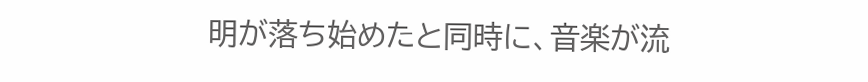明が落ち始めたと同時に、音楽が流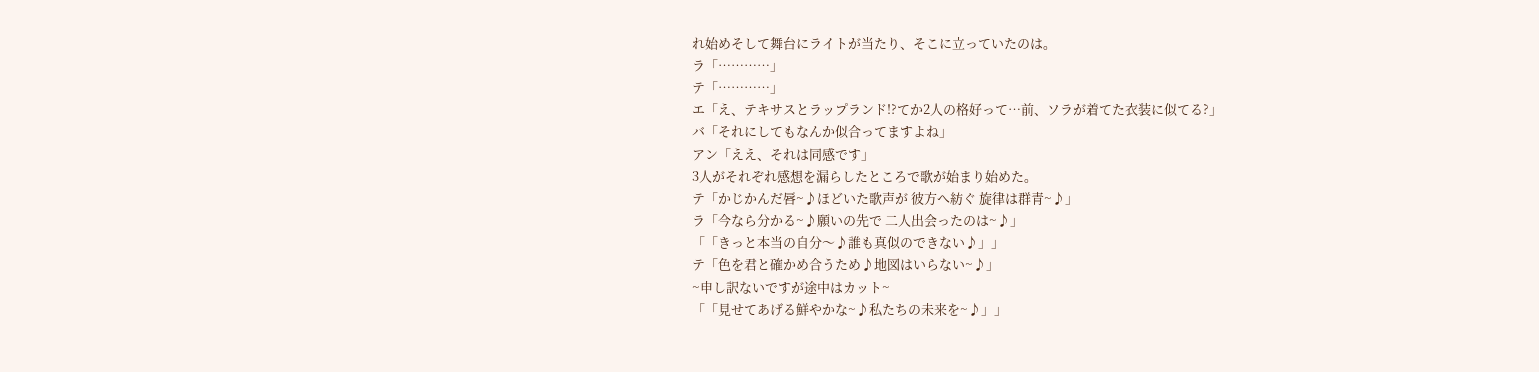れ始めそして舞台にライトが当たり、そこに立っていたのは。
ラ「…………」
テ「…………」
エ「え、テキサスとラップランド!?てか2人の格好って…前、ソラが着てた衣装に似てる?」
バ「それにしてもなんか似合ってますよね」
アン「ええ、それは同感です」
3人がそれぞれ感想を漏らしたところで歌が始まり始めた。
テ「かじかんだ唇~♪ほどいた歌声が 彼方へ紡ぐ 旋律は群青~♪」
ラ「今なら分かる~♪願いの先で 二人出会ったのは~♪」
「「きっと本当の自分〜♪誰も真似のできない♪」」
テ「色を君と確かめ合うため♪地図はいらない~♪」
~申し訳ないですが途中はカット~
「「見せてあげる鮮やかな~♪私たちの未来を~♪」」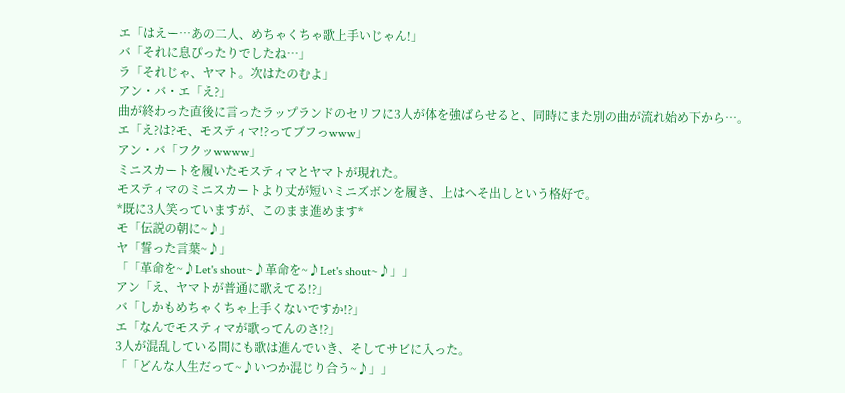エ「はえー…あの二人、めちゃくちゃ歌上手いじゃん!」
バ「それに息ぴったりでしたね…」
ラ「それじゃ、ヤマト。次はたのむよ」
アン・バ・エ「え?」
曲が終わった直後に言ったラップランドのセリフに3人が体を強ばらせると、同時にまた別の曲が流れ始め下から…。
エ「え?は?モ、モスティマ!?ってブフっwww」
アン・バ「フクッwwww」
ミニスカートを履いたモスティマとヤマトが現れた。
モスティマのミニスカートより丈が短いミニズボンを履き、上はへそ出しという格好で。
*既に3人笑っていますが、このまま進めます*
モ「伝説の朝に~♪」
ヤ「誓った言葉~♪」
「「革命を~♪Let's shout~♪革命を~♪Let's shout~♪」」
アン「え、ヤマトが普通に歌えてる!?」
バ「しかもめちゃくちゃ上手くないですか!?」
エ「なんでモスティマが歌ってんのさ!?」
3人が混乱している間にも歌は進んでいき、そしてサビに入った。
「「どんな人生だって~♪いつか混じり合う~♪」」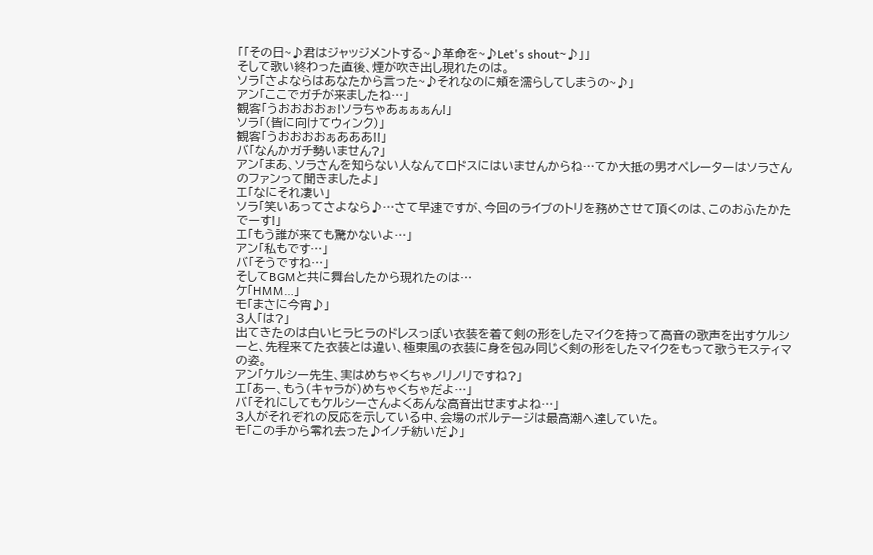「「その日~♪君はジャッジメントする~♪革命を~♪Let's shout~♪」」
そして歌い終わった直後、煙が吹き出し現れたのは。
ソラ「さよならはあなたから言った~♪それなのに頬を濡らしてしまうの~♪」
アン「ここでガチが来ましたね…」
観客「うおおおおぉ!ソラちゃあぁぁぁん!」
ソラ「(皆に向けてウィンク)」
観客「うおおおおぁあああ!!」
バ「なんかガチ勢いません?」
アン「まあ、ソラさんを知らない人なんてロドスにはいませんからね…てか大抵の男オペレーターはソラさんのファンって聞きましたよ」
エ「なにそれ凄い」
ソラ「笑いあってさよなら♪…さて早速ですが、今回のライブのトリを務めさせて頂くのは、このおふたかたでーす!」
エ「もう誰が来ても驚かないよ…」
アン「私もです…」
バ「そうですね…」
そしてBGMと共に舞台したから現れたのは…
ケ「HMM…」
モ「まさに今宵♪」
3人「は?」
出てきたのは白いヒラヒラのドレスっぽい衣装を着て剣の形をしたマイクを持って高音の歌声を出すケルシーと、先程来てた衣装とは違い、極東風の衣装に身を包み同じく剣の形をしたマイクをもって歌うモスティマの姿。
アン「ケルシー先生、実はめちゃくちゃノリノリですね?」
エ「あー、もう(キャラが)めちゃくちゃだよ…」
バ「それにしてもケルシーさんよくあんな高音出せますよね…」
3人がそれぞれの反応を示している中、会場のボルテージは最高潮へ達していた。
モ「この手から零れ去った♪イノチ紡いだ♪」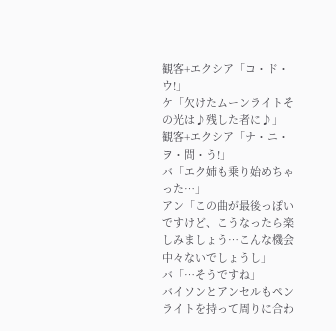観客+エクシア「コ・ド・ウ!」
ケ「欠けたムーンライトその光は♪残した者に♪」
観客+エクシア「ナ・ニ・ヲ・問・う!」
バ「エク姉も乗り始めちゃった…」
アン「この曲が最後っぽいですけど、こうなったら楽しみましょう…こんな機会中々ないでしょうし」
バ「…そうですね」
バイソンとアンセルもペンライトを持って周りに合わ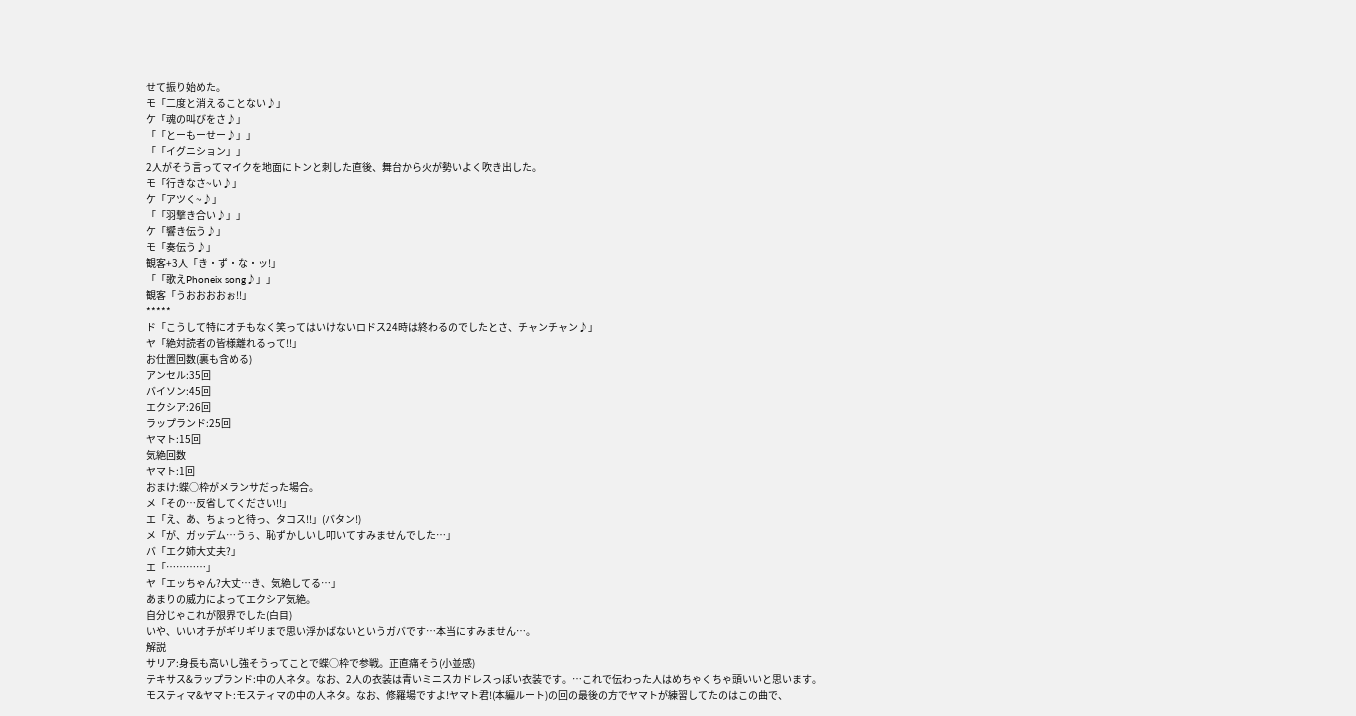せて振り始めた。
モ「二度と消えることない♪」
ケ「魂の叫びをさ♪」
「「とーもーせー♪」」
「「イグニション」」
2人がそう言ってマイクを地面にトンと刺した直後、舞台から火が勢いよく吹き出した。
モ「行きなさ~い♪」
ケ「アツく~♪」
「「羽撃き合い♪」」
ケ「響き伝う♪」
モ「奏伝う♪」
観客+3人「き・ず・な・ッ!」
「「歌えPhoneix song♪」」
観客「うおおおおぉ!!」
*****
ド「こうして特にオチもなく笑ってはいけないロドス24時は終わるのでしたとさ、チャンチャン♪」
ヤ「絶対読者の皆様離れるって!!」
お仕置回数(裏も含める)
アンセル:35回
バイソン:45回
エクシア:26回
ラップランド:25回
ヤマト:15回
気絶回数
ヤマト:1回
おまけ:蝶○枠がメランサだった場合。
メ「その…反省してください!!」
エ「え、あ、ちょっと待っ、タコス!!」(バタン!)
メ「が、ガッデム…うぅ、恥ずかしいし叩いてすみませんでした…」
バ「エク姉大丈夫?」
エ「…………」
ヤ「エッちゃん?大丈…き、気絶してる…」
あまりの威力によってエクシア気絶。
自分じゃこれが限界でした(白目)
いや、いいオチがギリギリまで思い浮かばないというガバです…本当にすみません…。
解説
サリア:身長も高いし強そうってことで蝶○枠で参戦。正直痛そう(小並感)
テキサス&ラップランド:中の人ネタ。なお、2人の衣装は青いミニスカドレスっぽい衣装です。…これで伝わった人はめちゃくちゃ頭いいと思います。
モスティマ&ヤマト:モスティマの中の人ネタ。なお、修羅場ですよ!ヤマト君!(本編ルート)の回の最後の方でヤマトが練習してたのはこの曲で、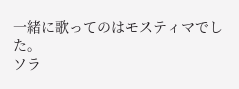一緒に歌ってのはモスティマでした。
ソラ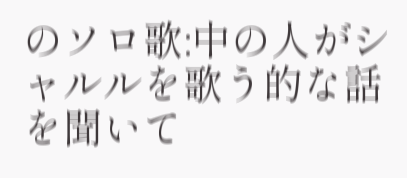のソロ歌:中の人がシャルルを歌う的な話を聞いて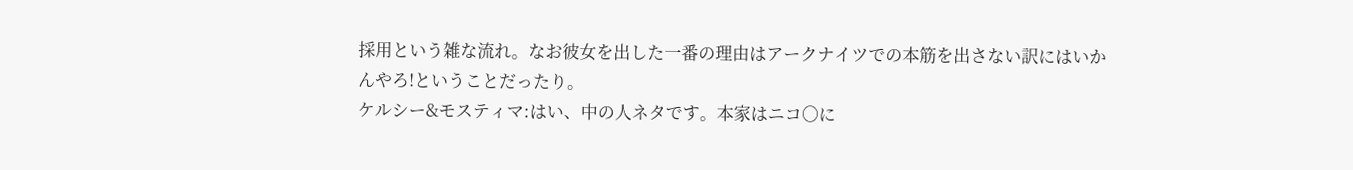採用という雑な流れ。なお彼女を出した一番の理由はアークナイツでの本筋を出さない訳にはいかんやろ!ということだったり。
ケルシー&モスティマ:はい、中の人ネタです。本家はニコ○に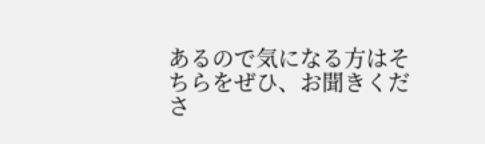あるので気になる方はそちらをぜひ、お聞きくださ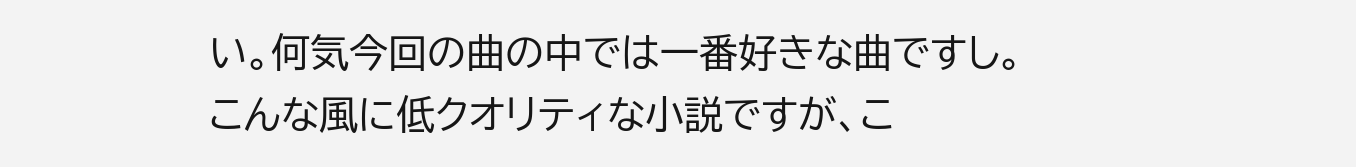い。何気今回の曲の中では一番好きな曲ですし。
こんな風に低クオリティな小説ですが、こ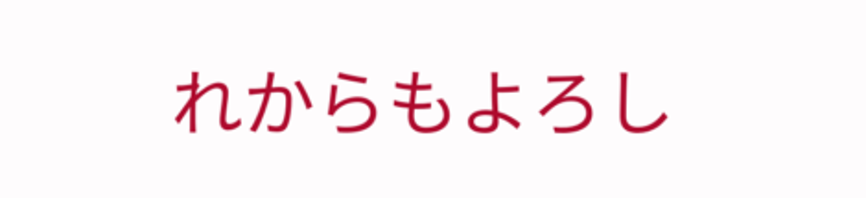れからもよろし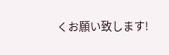くお願い致します!